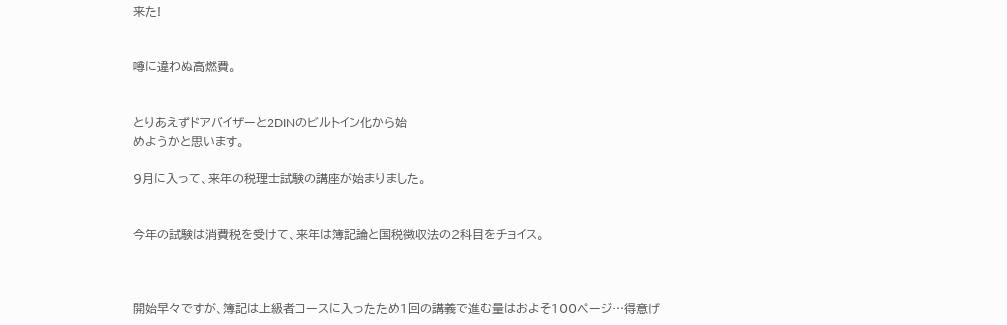来た!


噂に違わぬ高燃費。


とりあえずドアバイザーと2DINのビルトイン化から始
めようかと思います。

9月に入って、来年の税理士試験の講座が始まりました。


今年の試験は消費税を受けて、来年は簿記論と国税徴収法の2科目をチョイス。



開始早々ですが、簿記は上級者コースに入ったため1回の講義で進む量はおよそ100ページ…得意げ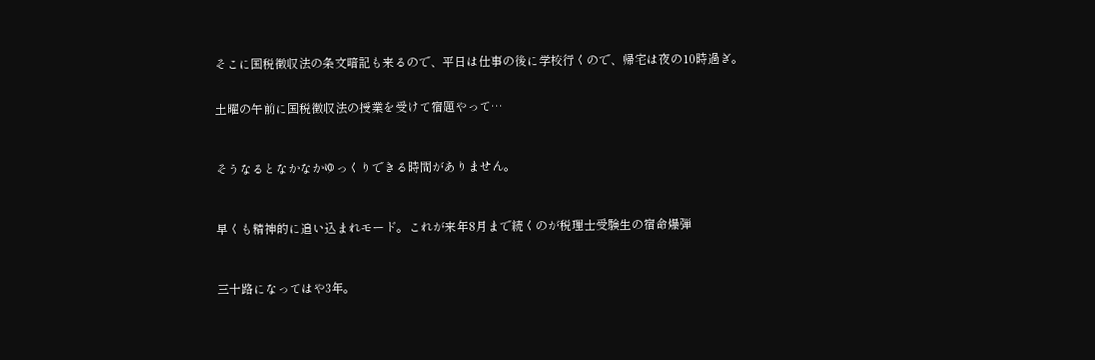そこに国税徴収法の条文暗記も来るので、平日は仕事の後に学校行くので、帰宅は夜の10時過ぎ。


土曜の午前に国税徴収法の授業を受けて宿題やって…



そうなるとなかなかゆっくりできる時間がありません。



早くも精神的に追い込まれモード。これが来年8月まで続くのが税理士受験生の宿命爆弾



三十路になってはや3年。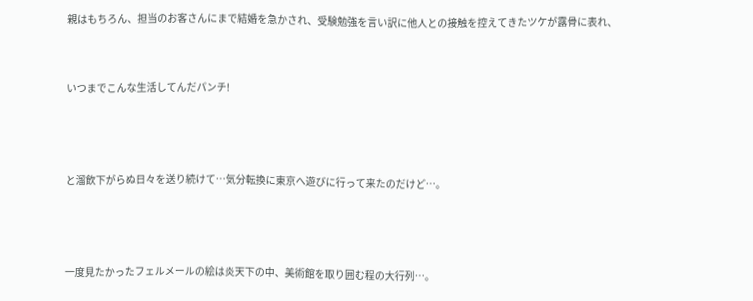親はもちろん、担当のお客さんにまで結婚を急かされ、受験勉強を言い訳に他人との接触を控えてきたツケが露骨に表れ、


いつまでこんな生活してんだパンチ!



と溜飲下がらぬ日々を送り続けて…気分転換に東京へ遊びに行って来たのだけど…。



一度見たかったフェルメールの絵は炎天下の中、美術館を取り囲む程の大行列…。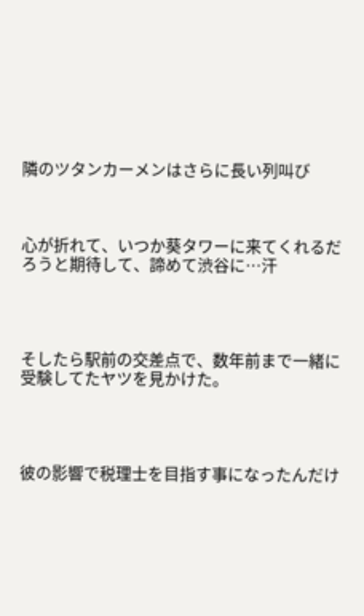隣のツタンカーメンはさらに長い列叫び



心が折れて、いつか葵タワーに来てくれるだろうと期待して、諦めて渋谷に…汗




そしたら駅前の交差点で、数年前まで一緒に受験してたヤツを見かけた。




彼の影響で税理士を目指す事になったんだけ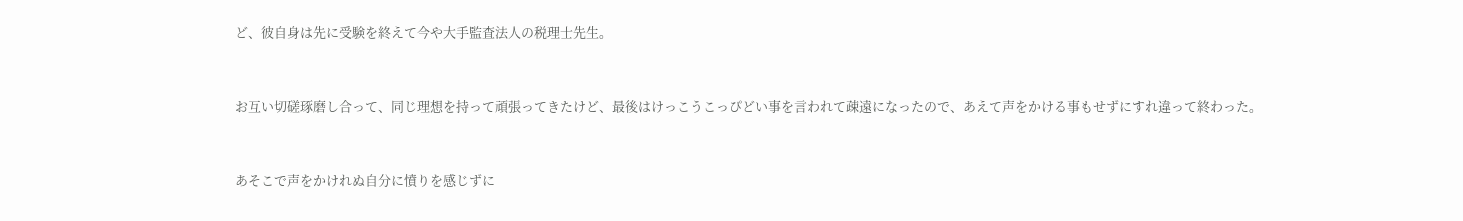ど、彼自身は先に受験を終えて今や大手監査法人の税理士先生。


お互い切磋琢磨し合って、同じ理想を持って頑張ってきたけど、最後はけっこうこっぴどい事を言われて疎遠になったので、あえて声をかける事もせずにすれ違って終わった。


あそこで声をかけれぬ自分に憤りを感じずに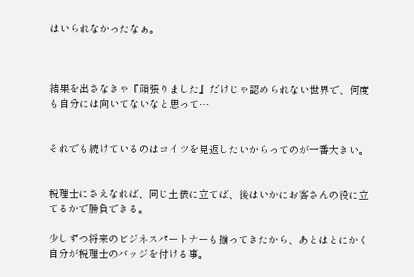はいられなかったなぁ。



結果を出さなきゃ『頑張りました』だけじゃ認められない世界で、何度も自分には向いてないなと思って…


それでも続けているのはコイツを見返したいからってのが一番大きい。


税理士にさえなれば、同じ土俵に立てば、後はいかにお客さんの役に立てるかで勝負できる。

少しずつ将来のビジネスパートナーも揃ってきたから、あとはとにかく自分が税理士のバッジを付ける事。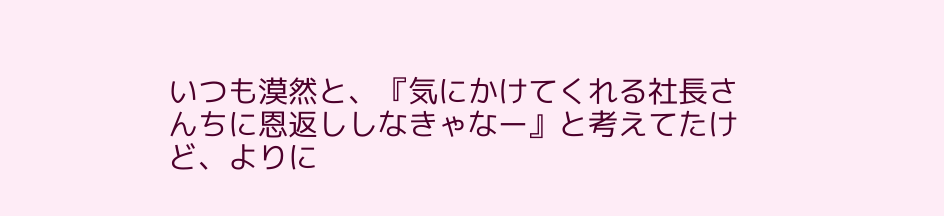いつも漠然と、『気にかけてくれる社長さんちに恩返ししなきゃなー』と考えてたけど、よりに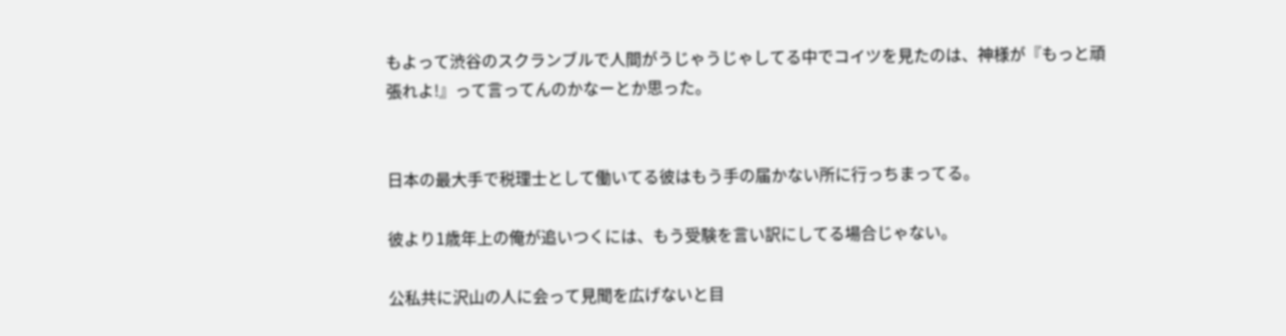もよって渋谷のスクランブルで人間がうじゃうじゃしてる中でコイツを見たのは、神様が『もっと頑張れよ!』って言ってんのかなーとか思った。


日本の最大手で税理士として働いてる彼はもう手の届かない所に行っちまってる。

彼より1歳年上の俺が追いつくには、もう受験を言い訳にしてる場合じゃない。

公私共に沢山の人に会って見聞を広げないと目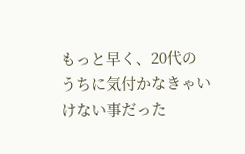もっと早く、20代のうちに気付かなきゃいけない事だった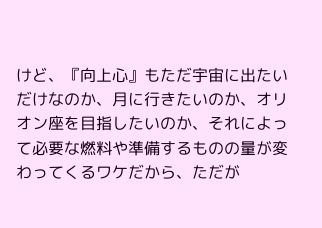けど、『向上心』もただ宇宙に出たいだけなのか、月に行きたいのか、オリオン座を目指したいのか、それによって必要な燃料や準備するものの量が変わってくるワケだから、ただが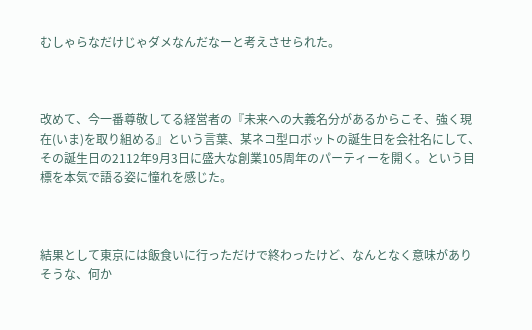むしゃらなだけじゃダメなんだなーと考えさせられた。



改めて、今一番尊敬してる経営者の『未来への大義名分があるからこそ、強く現在(いま)を取り組める』という言葉、某ネコ型ロボットの誕生日を会社名にして、その誕生日の2112年9月3日に盛大な創業105周年のパーティーを開く。という目標を本気で語る姿に憧れを感じた。



結果として東京には飯食いに行っただけで終わったけど、なんとなく意味がありそうな、何か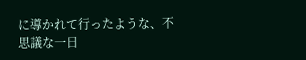に導かれて行ったような、不思議な一日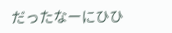だったなーにひひ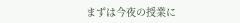まずは今夜の授業に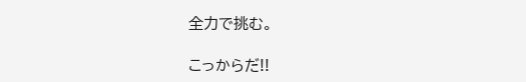全力で挑む。

こっからだ!!